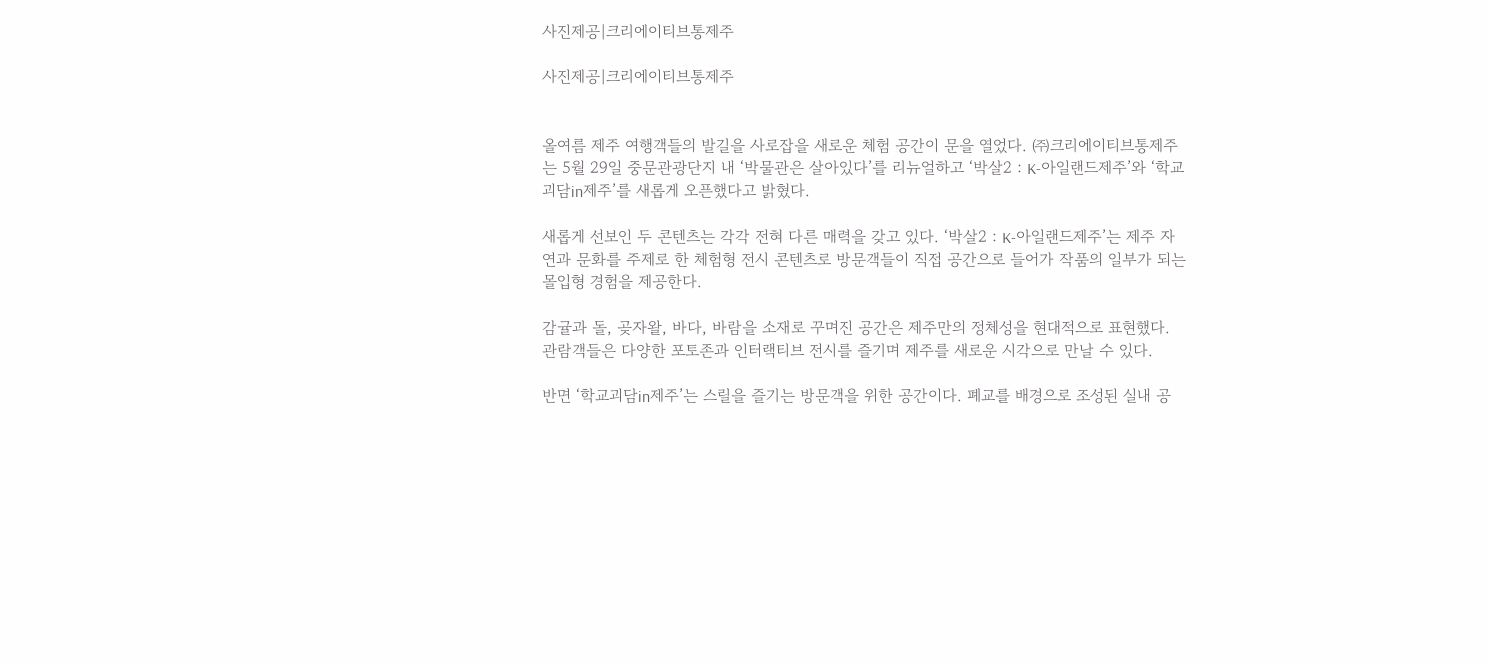사진제공|크리에이티브통제주

사진제공|크리에이티브통제주


올여름 제주 여행객들의 발길을 사로잡을 새로운 체험 공간이 문을 열었다. ㈜크리에이티브통제주는 5월 29일 중문관광단지 내 ‘박물관은 살아있다’를 리뉴얼하고 ‘박살2 : K-아일랜드제주’와 ‘학교괴담in제주’를 새롭게 오픈했다고 밝혔다.

새롭게 선보인 두 콘텐츠는 각각 전혀 다른 매력을 갖고 있다. ‘박살2 : K-아일랜드제주’는 제주 자연과 문화를 주제로 한 체험형 전시 콘텐츠로 방문객들이 직접 공간으로 들어가 작품의 일부가 되는 몰입형 경험을 제공한다.

감귤과 돌, 곶자왈, 바다, 바람을 소재로 꾸며진 공간은 제주만의 정체성을 현대적으로 표현했다. 관람객들은 다양한 포토존과 인터랙티브 전시를 즐기며 제주를 새로운 시각으로 만날 수 있다.

반면 ‘학교괴담in제주’는 스릴을 즐기는 방문객을 위한 공간이다. 폐교를 배경으로 조성된 실내 공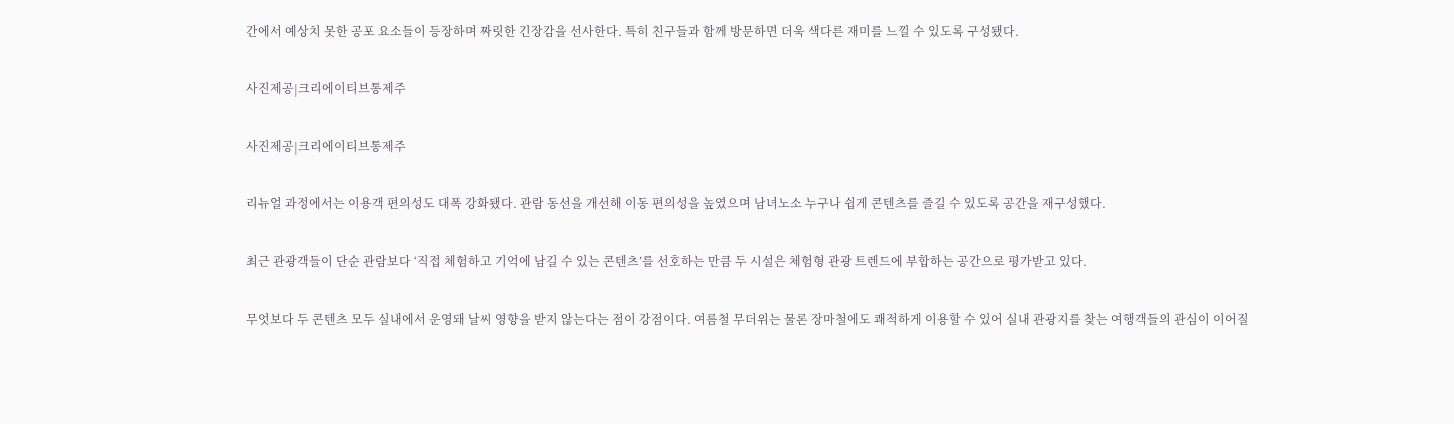간에서 예상치 못한 공포 요소들이 등장하며 짜릿한 긴장감을 선사한다. 특히 친구들과 함께 방문하면 더욱 색다른 재미를 느낄 수 있도록 구성됐다.

사진제공|크리에이티브통제주

사진제공|크리에이티브통제주

리뉴얼 과정에서는 이용객 편의성도 대폭 강화됐다. 관람 동선을 개선해 이동 편의성을 높였으며 남녀노소 누구나 쉽게 콘텐츠를 즐길 수 있도록 공간을 재구성했다.

최근 관광객들이 단순 관람보다 ‘직접 체험하고 기억에 남길 수 있는 콘텐츠’를 선호하는 만큼 두 시설은 체험형 관광 트렌드에 부합하는 공간으로 평가받고 있다.

무엇보다 두 콘텐츠 모두 실내에서 운영돼 날씨 영향을 받지 않는다는 점이 강점이다. 여름철 무더위는 물론 장마철에도 쾌적하게 이용할 수 있어 실내 관광지를 찾는 여행객들의 관심이 이어질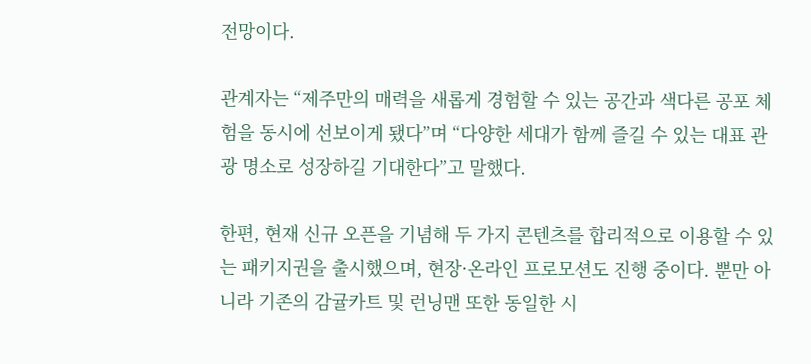전망이다.

관계자는 “제주만의 매력을 새롭게 경험할 수 있는 공간과 색다른 공포 체험을 동시에 선보이게 됐다”며 “다양한 세대가 함께 즐길 수 있는 대표 관광 명소로 성장하길 기대한다”고 말했다.

한편, 현재 신규 오픈을 기념해 두 가지 콘텐츠를 합리적으로 이용할 수 있는 패키지권을 출시했으며, 현장·온라인 프로모션도 진행 중이다. 뿐만 아니라 기존의 감귤카트 및 런닝맨 또한 동일한 시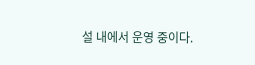설 내에서 운영 중이다.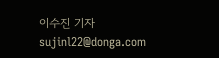이수진 기자 sujinl22@donga.com